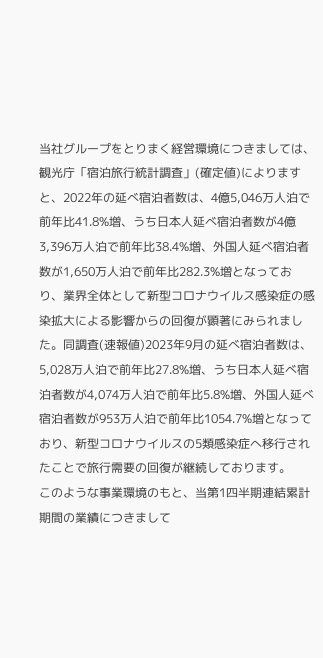当社グループをとりまく経営環境につきましては、観光庁「宿泊旅行統計調査」(確定値)によりますと、2022年の延べ宿泊者数は、4億5,046万人泊で前年比41.8%増、うち日本人延べ宿泊者数が4億3,396万人泊で前年比38.4%増、外国人延べ宿泊者数が1,650万人泊で前年比282.3%増となっており、業界全体として新型コロナウイルス感染症の感染拡大による影響からの回復が顕著にみられました。同調査(速報値)2023年9月の延べ宿泊者数は、5,028万人泊で前年比27.8%増、うち日本人延べ宿泊者数が4,074万人泊で前年比5.8%増、外国人延べ宿泊者数が953万人泊で前年比1054.7%増となっており、新型コロナウイルスの5類感染症へ移行されたことで旅行需要の回復が継続しております。
このような事業環境のもと、当第1四半期連結累計期間の業績につきまして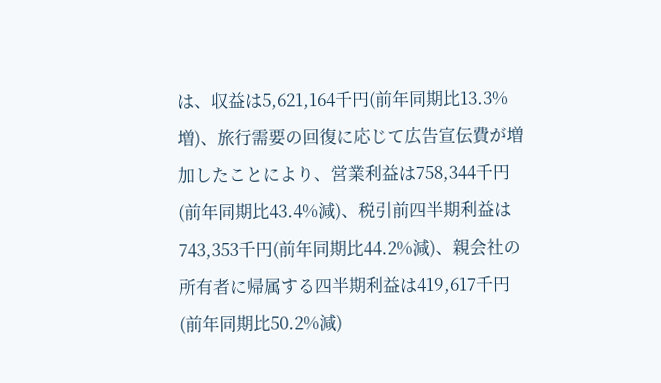は、収益は5,621,164千円(前年同期比13.3%増)、旅行需要の回復に応じて広告宣伝費が増加したことにより、営業利益は758,344千円(前年同期比43.4%減)、税引前四半期利益は743,353千円(前年同期比44.2%減)、親会社の所有者に帰属する四半期利益は419,617千円(前年同期比50.2%減)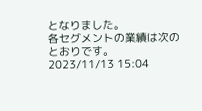となりました。
各セグメントの業績は次のとおりです。
2023/11/13 15:04